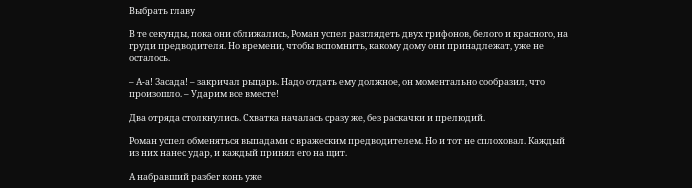Выбрать главу

В те секунды, пока они сближались, Роман успел разглядеть двух грифонов, белого и красного, на груди предводителя. Но времени, чтобы вспомнить, какому дому они принадлежат, уже не осталось.

– А-а! Засада! – закричал рыцарь. Надо отдать ему должное, он моментально сообразил, что произошло. – Ударим все вместе!

Два отряда столкнулись. Схватка началась сразу же, без раскачки и прелюдий.

Роман успел обменяться выпадами с вражеским предводителем. Но и тот не сплоховал. Каждый из них нанес удар, и каждый принял его на щит.

А набравший разбег конь уже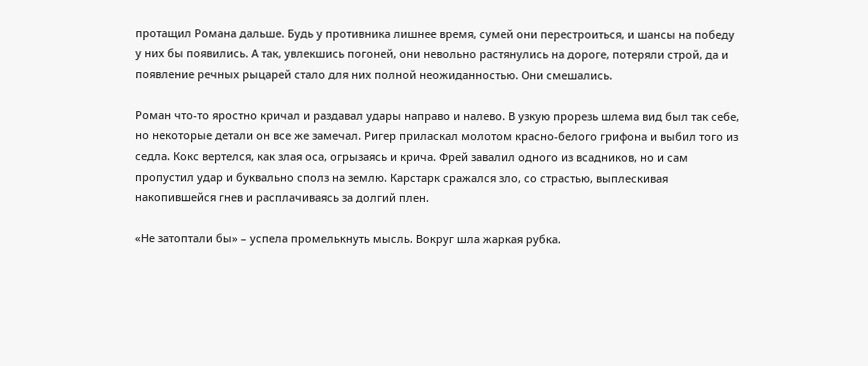протащил Романа дальше. Будь у противника лишнее время, сумей они перестроиться, и шансы на победу у них бы появились. А так, увлекшись погоней, они невольно растянулись на дороге, потеряли строй, да и появление речных рыцарей стало для них полной неожиданностью. Они смешались.

Роман что-то яростно кричал и раздавал удары направо и налево. В узкую прорезь шлема вид был так себе, но некоторые детали он все же замечал. Ригер приласкал молотом красно-белого грифона и выбил того из седла. Кокс вертелся, как злая оса, огрызаясь и крича. Фрей завалил одного из всадников, но и сам пропустил удар и буквально сполз на землю. Карстарк сражался зло, со страстью, выплескивая накопившейся гнев и расплачиваясь за долгий плен.

«Не затоптали бы» – успела промелькнуть мысль. Вокруг шла жаркая рубка.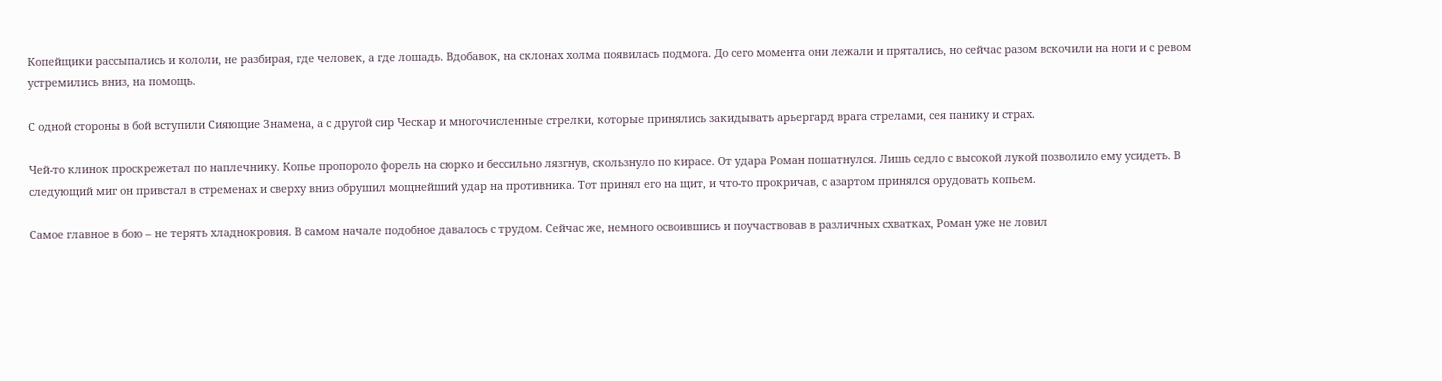Копейщики рассыпались и кололи, не разбирая, где человек, а где лошадь. Вдобавок, на склонах холма появилась подмога. До сего момента они лежали и прятались, но сейчас разом вскочили на ноги и с ревом устремились вниз, на помощь.

С одной стороны в бой вступили Сияющие Знамена, а с другой сир Ческар и многочисленные стрелки, которые принялись закидывать арьергард врага стрелами, сея панику и страх.

Чей-то клинок проскрежетал по наплечнику. Копье пропороло форель на сюрко и бессильно лязгнув, скользнуло по кирасе. От удара Роман пошатнулся. Лишь седло с высокой лукой позволило ему усидеть. В следующий миг он привстал в стременах и сверху вниз обрушил мощнейший удар на противника. Тот принял его на щит, и что-то прокричав, с азартом принялся орудовать копьем.

Самое главное в бою – не терять хладнокровия. В самом начале подобное давалось с трудом. Сейчас же, немного освоившись и поучаствовав в различных схватках, Роман уже не ловил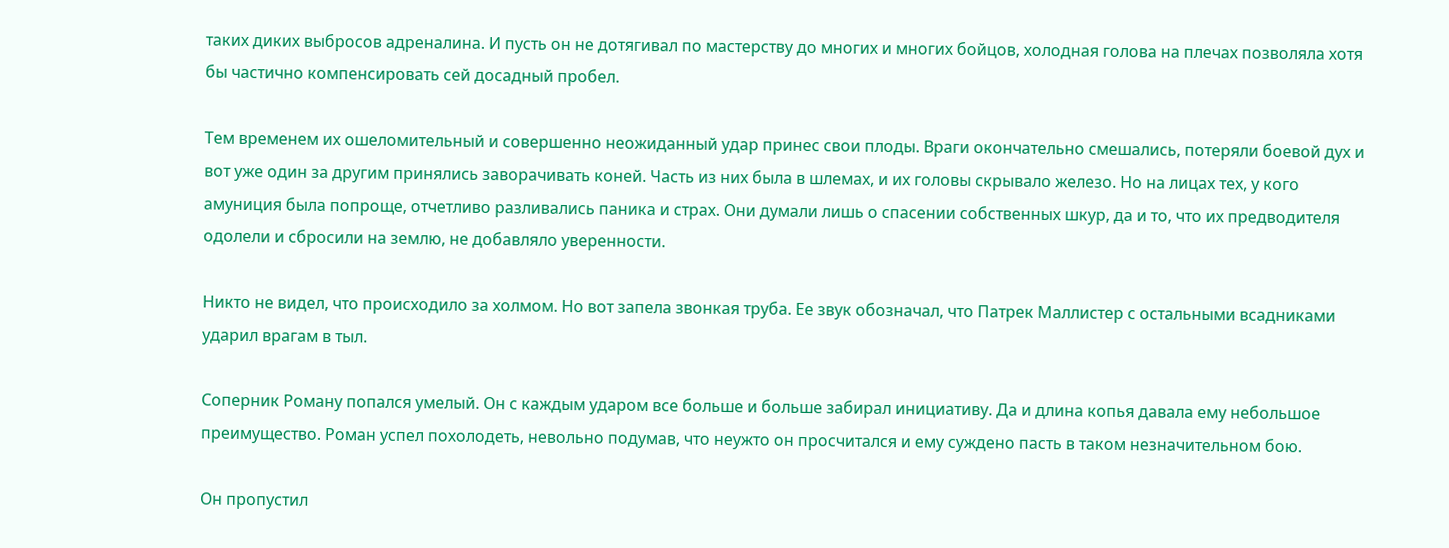таких диких выбросов адреналина. И пусть он не дотягивал по мастерству до многих и многих бойцов, холодная голова на плечах позволяла хотя бы частично компенсировать сей досадный пробел.

Тем временем их ошеломительный и совершенно неожиданный удар принес свои плоды. Враги окончательно смешались, потеряли боевой дух и вот уже один за другим принялись заворачивать коней. Часть из них была в шлемах, и их головы скрывало железо. Но на лицах тех, у кого амуниция была попроще, отчетливо разливались паника и страх. Они думали лишь о спасении собственных шкур, да и то, что их предводителя одолели и сбросили на землю, не добавляло уверенности.

Никто не видел, что происходило за холмом. Но вот запела звонкая труба. Ее звук обозначал, что Патрек Маллистер с остальными всадниками ударил врагам в тыл.

Соперник Роману попался умелый. Он с каждым ударом все больше и больше забирал инициативу. Да и длина копья давала ему небольшое преимущество. Роман успел похолодеть, невольно подумав, что неужто он просчитался и ему суждено пасть в таком незначительном бою.

Он пропустил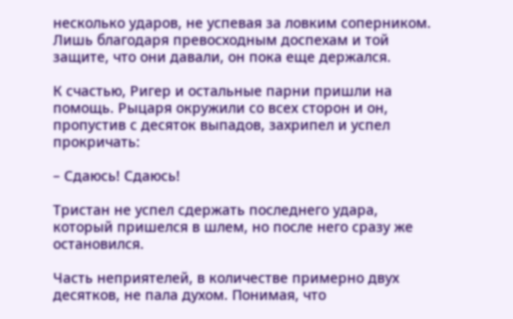несколько ударов, не успевая за ловким соперником. Лишь благодаря превосходным доспехам и той защите, что они давали, он пока еще держался.

К счастью, Ригер и остальные парни пришли на помощь. Рыцаря окружили со всех сторон и он, пропустив с десяток выпадов, захрипел и успел прокричать:

– Сдаюсь! Сдаюсь!

Тристан не успел сдержать последнего удара, который пришелся в шлем, но после него сразу же остановился.

Часть неприятелей, в количестве примерно двух десятков, не пала духом. Понимая, что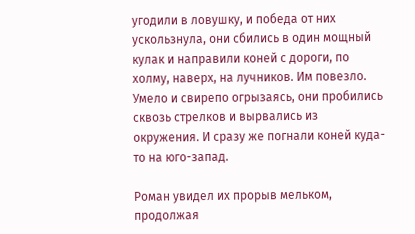угодили в ловушку, и победа от них ускользнула, они сбились в один мощный кулак и направили коней с дороги, по холму, наверх, на лучников. Им повезло. Умело и свирепо огрызаясь, они пробились сквозь стрелков и вырвались из окружения. И сразу же погнали коней куда-то на юго-запад.

Роман увидел их прорыв мельком, продолжая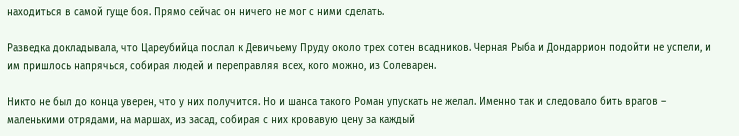находиться в самой гуще боя. Прямо сейчас он ничего не мог с ними сделать.

Разведка докладывала, что Цареубийца послал к Девичьему Пруду около трех сотен всадников. Черная Рыба и Дондаррион подойти не успели, и им пришлось напрячься, собирая людей и переправляя всех, кого можно, из Солеварен.

Никто не был до конца уверен, что у них получится. Но и шанса такого Роман упускать не желал. Именно так и следовало бить врагов – маленькими отрядами, на маршах, из засад, собирая с них кровавую цену за каждый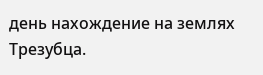день нахождение на землях Трезубца.